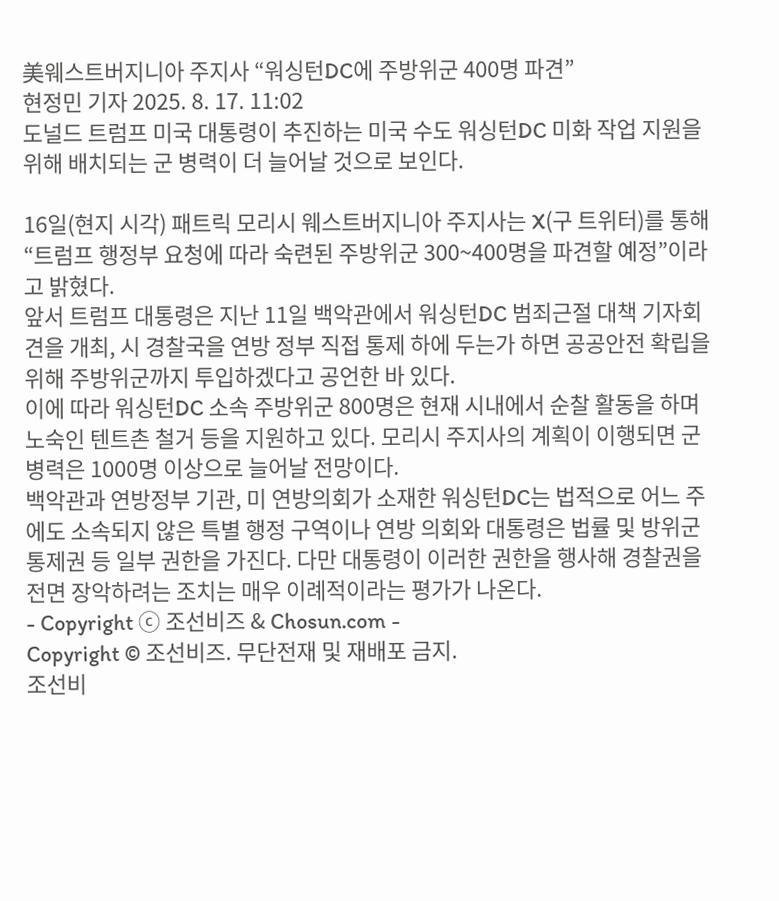美웨스트버지니아 주지사 “워싱턴DC에 주방위군 400명 파견”
현정민 기자 2025. 8. 17. 11:02
도널드 트럼프 미국 대통령이 추진하는 미국 수도 워싱턴DC 미화 작업 지원을 위해 배치되는 군 병력이 더 늘어날 것으로 보인다.

16일(현지 시각) 패트릭 모리시 웨스트버지니아 주지사는 X(구 트위터)를 통해 “트럼프 행정부 요청에 따라 숙련된 주방위군 300~400명을 파견할 예정”이라고 밝혔다.
앞서 트럼프 대통령은 지난 11일 백악관에서 워싱턴DC 범죄근절 대책 기자회견을 개최, 시 경찰국을 연방 정부 직접 통제 하에 두는가 하면 공공안전 확립을 위해 주방위군까지 투입하겠다고 공언한 바 있다.
이에 따라 워싱턴DC 소속 주방위군 800명은 현재 시내에서 순찰 활동을 하며 노숙인 텐트촌 철거 등을 지원하고 있다. 모리시 주지사의 계획이 이행되면 군 병력은 1000명 이상으로 늘어날 전망이다.
백악관과 연방정부 기관, 미 연방의회가 소재한 워싱턴DC는 법적으로 어느 주에도 소속되지 않은 특별 행정 구역이나 연방 의회와 대통령은 법률 및 방위군 통제권 등 일부 권한을 가진다. 다만 대통령이 이러한 권한을 행사해 경찰권을 전면 장악하려는 조치는 매우 이례적이라는 평가가 나온다.
- Copyright ⓒ 조선비즈 & Chosun.com -
Copyright © 조선비즈. 무단전재 및 재배포 금지.
조선비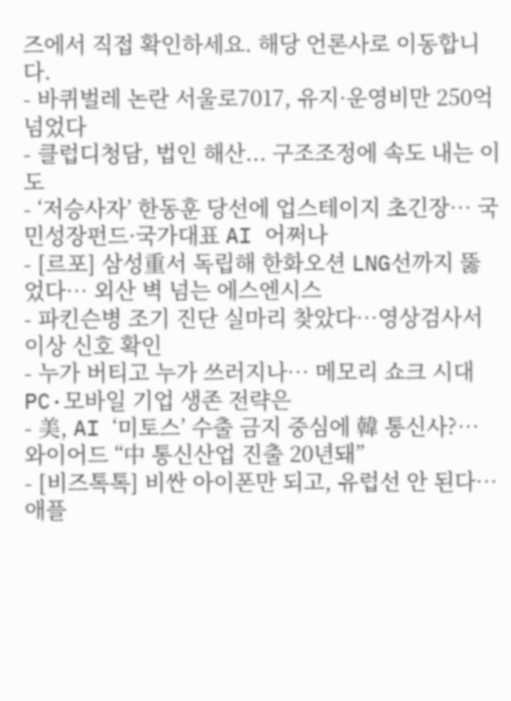즈에서 직접 확인하세요. 해당 언론사로 이동합니다.
- 바퀴벌레 논란 서울로7017, 유지·운영비만 250억 넘었다
- 클럽디청담, 법인 해산... 구조조정에 속도 내는 이도
- ‘저승사자’ 한동훈 당선에 업스테이지 초긴장… 국민성장펀드·국가대표 AI 어쩌나
- [르포] 삼성重서 독립해 한화오션 LNG선까지 뚫었다… 외산 벽 넘는 에스엔시스
- 파킨슨병 조기 진단 실마리 찾았다…영상검사서 이상 신호 확인
- 누가 버티고 누가 쓰러지나… 메모리 쇼크 시대 PC·모바일 기업 생존 전략은
- 美, AI ‘미토스’ 수출 금지 중심에 韓 통신사?… 와이어드 “中 통신산업 진출 20년돼”
- [비즈톡톡] 비싼 아이폰만 되고, 유럽선 안 된다… 애플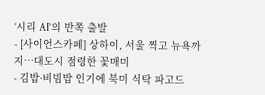‘시리 AI’의 반쪽 출발
- [사이언스카페] 상하이, 서울 찍고 뉴욕까지…대도시 점령한 꽃매미
- 김밥·비빔밥 인기에 북미 식탁 파고드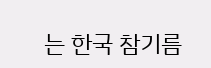는 한국 참기름